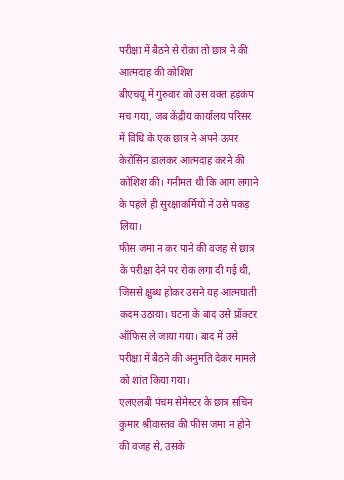परीक्षा में बैठने से रोका तो छात्र ने की आत्मदाह की कोशिश
बीएचयू में गुरुवार को उस वक्त हड़कंप मच गया, जब केंद्रीय कार्यालय परिसर में विधि के एक छात्र ने अपने ऊपर केरोसिन डालकर आत्मदाह करने की कोशिश की। गनीमत थी कि आग लगाने के पहले ही सुरक्षाकर्मियों ने उसे पकड़ लिया।
फीस जमा न कर पाने की वजह से छात्र के परीक्षा देने पर रोक लगा दी गई थी, जिससे क्षुब्ध होकर उसने यह आत्मघाती कदम उठाया। घटना के बाद उसे प्रॉक्टर ऑफिस ले जाया गया। बाद में उसे परीक्षा में बैठने की अनुमति देकर मामले को शांत किया गया।
एलएलबी पंचम सेमेस्टर के छात्र सचिन कुमार श्रीवास्तव की फीस जमा न होने की वजह से, उसके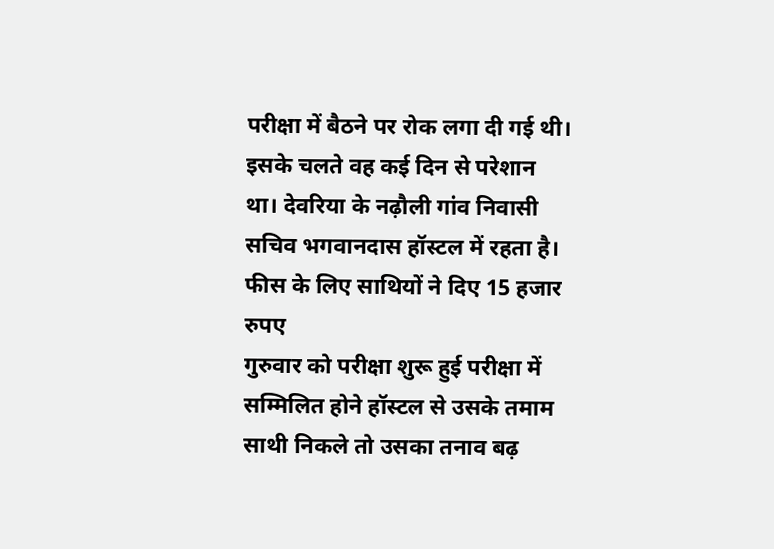परीक्षा में बैठने पर रोक लगा दी गई थी। इसके चलते वह कई दिन से परेशान था। देवरिया के नढ़ौली गांव निवासी सचिव भगवानदास हॉस्टल में रहता है।
फीस के लिए साथियों ने दिए 15 हजार रुपए
गुरुवार को परीक्षा शुरू हुई परीक्षा में सम्मिलित होने हॉस्टल से उसके तमाम साथी निकले तो उसका तनाव बढ़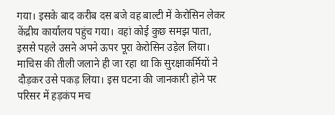गया। इसके बाद करीब दस बजे वह बाल्टी में केरोसिन लेकर केंद्रीय कार्यालय पहुंच गया। वहां कोई कुछ समझ पाता, इससे पहले उसने अपने ऊपर पूरा केरोसिन उड़ेल लिया।
माचिस की तीली जलाने ही जा रहा था कि सुरक्षाकर्मियों ने दौड़कर उसे पकड़ लिया। इस घटना की जानकारी होने पर परिसर में हड़कंप मच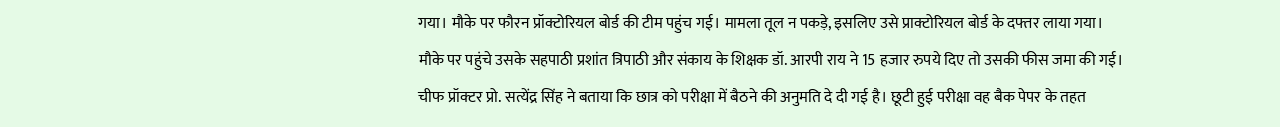गया। मौके पर फौरन प्रॉक्टोरियल बोर्ड की टीम पहुंच गई। मामला तूल न पकड़े, इसलिए उसे प्राक्टोरियल बोर्ड के दफ्तर लाया गया।
मौके पर पहुंचे उसके सहपाठी प्रशांत त्रिपाठी और संकाय के शिक्षक डॉ. आरपी राय ने 15 हजार रुपये दिए तो उसकी फीस जमा की गई। चीफ प्रॉक्टर प्रो. सत्येंद्र सिंह ने बताया कि छात्र को परीक्षा में बैठने की अनुमति दे दी गई है। छूटी हुई परीक्षा वह बैक पेपर के तहत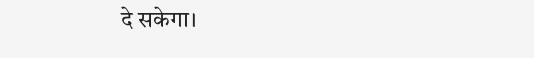दे सकेगा।